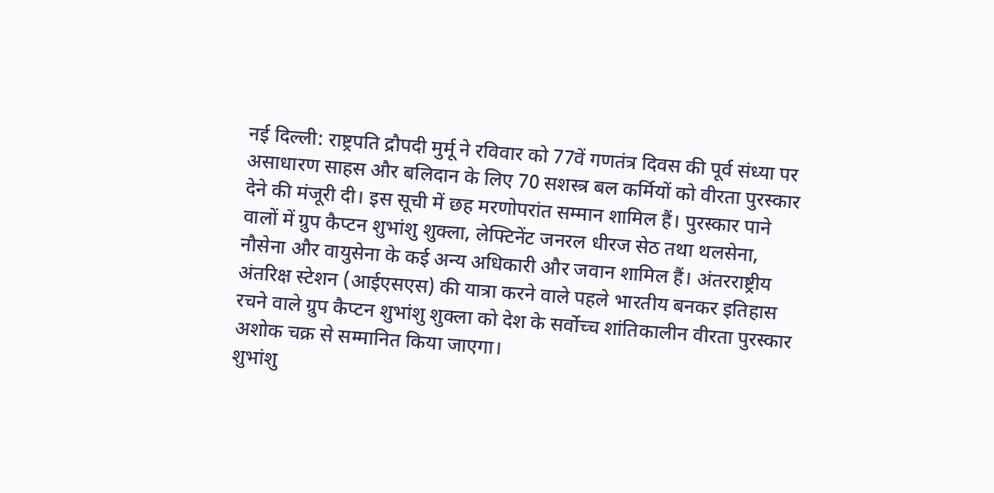नई दिल्ली: राष्ट्रपति द्रौपदी मुर्मू ने रविवार को 77वें गणतंत्र दिवस की पूर्व संध्या पर असाधारण साहस और बलिदान के लिए 70 सशस्त्र बल कर्मियों को वीरता पुरस्कार देने की मंजूरी दी। इस सूची में छह मरणोपरांत सम्मान शामिल हैं। पुरस्कार पाने वालों में ग्रुप कैप्टन शुभांशु शुक्ला, लेफ्टिनेंट जनरल धीरज सेठ तथा थलसेना, नौसेना और वायुसेना के कई अन्य अधिकारी और जवान शामिल हैं। अंतरराष्ट्रीय अंतरिक्ष स्टेशन (आईएसएस) की यात्रा करने वाले पहले भारतीय बनकर इतिहास रचने वाले ग्रुप कैप्टन शुभांशु शुक्ला को देश के सर्वोच्च शांतिकालीन वीरता पुरस्कार अशोक चक्र से सम्मानित किया जाएगा।
शुभांशु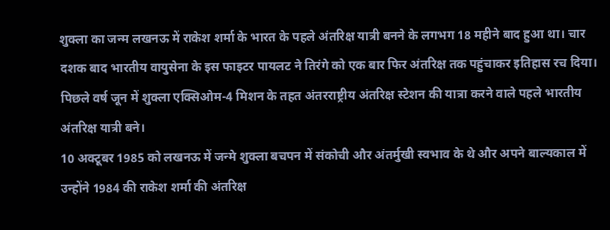शुक्ला का जन्म लखनऊ में राकेश शर्मा के भारत के पहले अंतरिक्ष यात्री बनने के लगभग 18 महीने बाद हुआ था। चार दशक बाद भारतीय वायुसेना के इस फाइटर पायलट ने तिरंगे को एक बार फिर अंतरिक्ष तक पहुंचाकर इतिहास रच दिया। पिछले वर्ष जून में शुक्ला एक्सिओम-4 मिशन के तहत अंतरराष्ट्रीय अंतरिक्ष स्टेशन की यात्रा करने वाले पहले भारतीय अंतरिक्ष यात्री बने।
10 अक्टूबर 1985 को लखनऊ में जन्मे शुक्ला बचपन में संकोची और अंतर्मुखी स्वभाव के थे और अपने बाल्यकाल में उन्होंने 1984 की राकेश शर्मा की अंतरिक्ष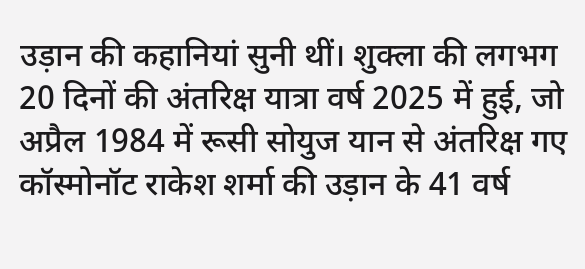उड़ान की कहानियां सुनी थीं। शुक्ला की लगभग 20 दिनों की अंतरिक्ष यात्रा वर्ष 2025 में हुई, जो अप्रैल 1984 में रूसी सोयुज यान से अंतरिक्ष गए कॉस्मोनॉट राकेश शर्मा की उड़ान के 41 वर्ष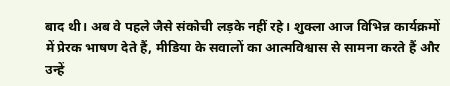बाद थी। अब वे पहले जैसे संकोची लड़के नहीं रहे। शुक्ला आज विभिन्न कार्यक्रमों में प्रेरक भाषण देते हैं, मीडिया के सवालों का आत्मविश्वास से सामना करते हैं और उन्हें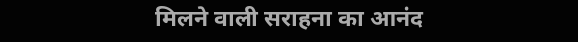मिलने वाली सराहना का आनंद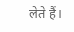लेते हैं।